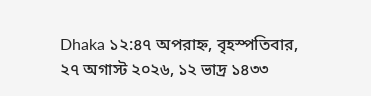Dhaka ১২:৪৭ অপরাহ্ন, বৃহস্পতিবার, ২৭ অগাস্ট ২০২৬, ১২ ভাদ্র ১৪৩৩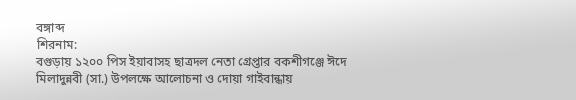বঙ্গাব্দ
শিরনাম:
বগুড়ায় ১২০০ পিস ইয়াবাসহ ছাত্রদল নেতা গ্রেপ্তার বকশীগঞ্জে ঈদে মিলাদুন্নবী (সা.) উপলক্ষে আলোচনা ও দোয়া গাইবান্ধায়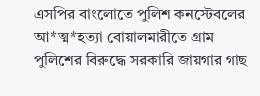এসপির বাংলোতে পুলিশ কনস্টেবলের আ*ত্ম*হত্যা বোয়ালমারীতে গ্রাম পুলিশের বিরুদ্ধে সরকারি জায়গার গাছ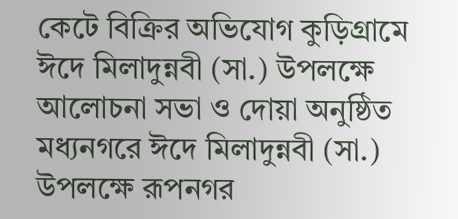কেটে বিক্রির অভিযোগ কুড়িগ্রামে ঈদে মিলাদুন্নবী (সা.) উপলক্ষে আলোচনা সভা ও দোয়া অনুষ্ঠিত মধ্যনগরে ঈদে মিলাদুন্নবী (সা.) উপলক্ষে রূপনগর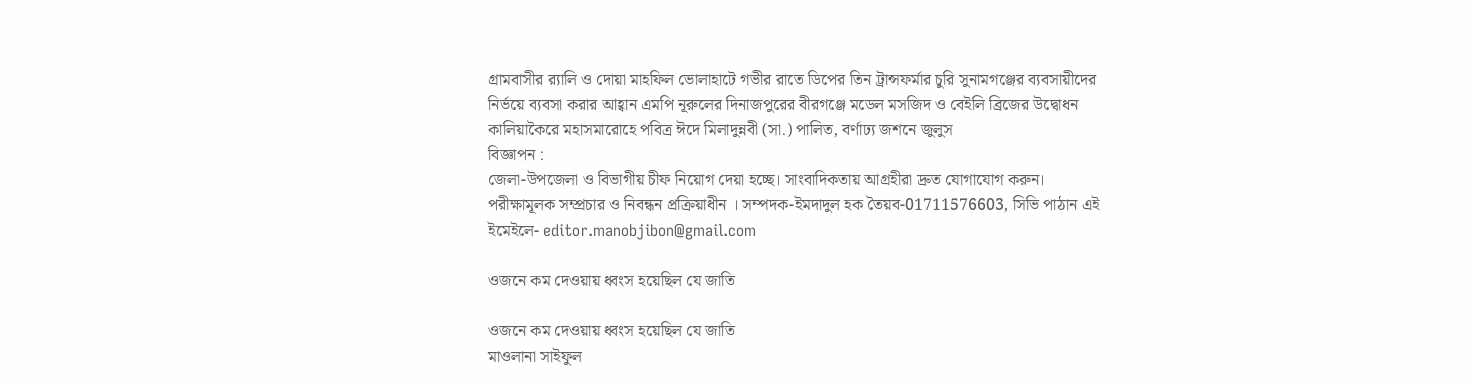গ্রামবাসীর র‍্যালি ও দোয়া মাহফিল ভোলাহাটে গভীর রাতে ডিপের তিন ট্রান্সফর্মার চুরি সুনামগঞ্জের ব্যবসায়ীদের নির্ভয়ে ব্যবসা করার আহ্বান এমপি নূরুলের দিনাজপুরের বীরগঞ্জে মডেল মসজিদ ও বেইলি ব্রিজের উদ্বোধন কালিয়াকৈরে মহাসমারোহে পবিত্র ঈদে মিলাদুন্নবী (সা.) পালিত, বর্ণাঢ্য জশনে জুলুস
বিজ্ঞাপন :
জেলা-উপজেলা ও বিভাগীয় চীফ নিয়োগ দেয়া হচ্ছে। সাংবাদিকতায় আগ্রহীরা দ্রুত যোগাযোগ করুন। পরীক্ষামূলক সম্প্রচার ও নিবন্ধন প্রক্রিয়াধীন । সম্পদক-ইমদাদুল হক তৈয়ব-01711576603, সিভি পাঠান এই ইমেইলে- editor.manobjibon@gmail.com

ওজনে কম দেওয়ায় ধ্বংস হয়েছিল যে জাতি

ওজনে কম দেওয়ায় ধ্বংস হয়েছিল যে জাতি
মাওলানা সাইফুল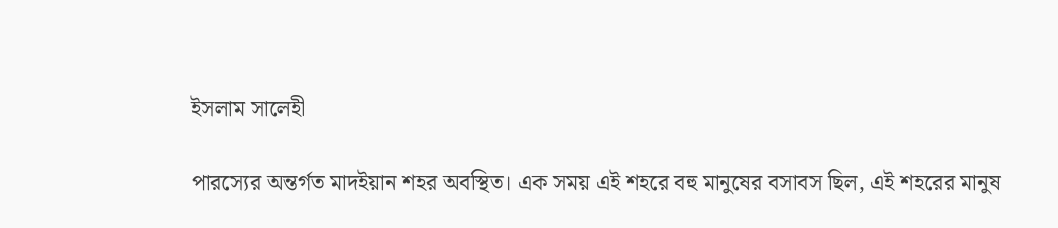ইসলাম সালেহী

পারস্যের অন্তর্গত মাদইয়ান শহর অবস্থিত। এক সময় এই শহরে বহু মানুষের বসাবস ছিল, এই শহরের মানুষ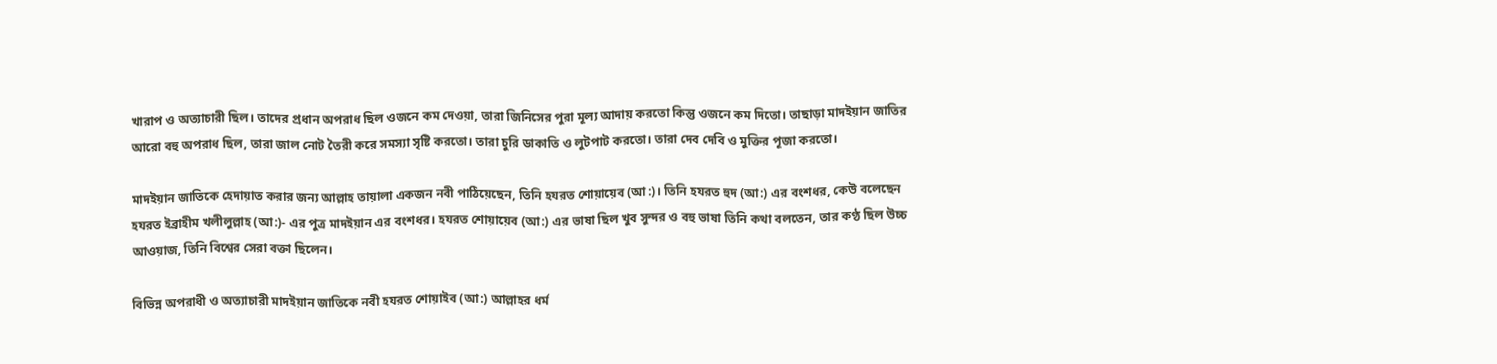খারাপ ও অত্যাচারী ছিল। তাদের প্রধান অপরাধ ছিল ওজনে কম দেওয়া, তারা জিনিসের পুরা মূল্য আদায় করতো কিন্তু ওজনে কম দিতো। তাছাড়া মাদইয়ান জাতির আরো বহু অপরাধ ছিল, তারা জাল নোট তৈরী করে সমস্যা সৃষ্টি করতো। তারা চুরি ডাকাতি ও লুটপাট করতো। তারা দেব দেবি ও মুক্তির পূজা করতো।

মাদইয়ান জাতিকে হেদায়াত করার জন্য আল্লাহ তায়ালা একজন নবী পাঠিয়েছেন, তিনি হযরত শোয়ায়েব (আ:)। তিনি হযরত হুদ (আ:) এর বংশধর, কেউ বলেছেন হযরত ইব্রাহীম খলীলুল্লাহ (আ:)- এর পুত্র মাদইয়ান এর বংশধর। হযরত শোয়ায়েব (আ:) এর ভাষা ছিল খুব সুন্দর ও বহু ভাষা তিনি কথা বলতেন, তার কণ্ঠ ছিল উচ্চ আওয়াজ, তিনি বিশ্বের সেরা বক্তা ছিলেন।

বিভিন্ন অপরাধী ও অত্যাচারী মাদইয়ান জাতিকে নবী হযরত শোয়াইব (আ:) আল্লাহর ধর্ম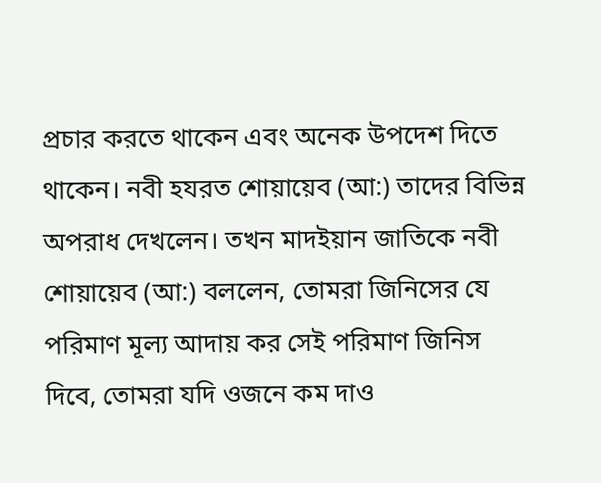প্রচার করতে থাকেন এবং অনেক উপদেশ দিতে থাকেন। নবী হযরত শোয়ায়েব (আ:) তাদের বিভিন্ন অপরাধ দেখলেন। তখন মাদইয়ান জাতিকে নবী শোয়ায়েব (আ:) বললেন, তোমরা জিনিসের যে পরিমাণ মূল্য আদায় কর সেই পরিমাণ জিনিস দিবে, তোমরা যদি ওজনে কম দাও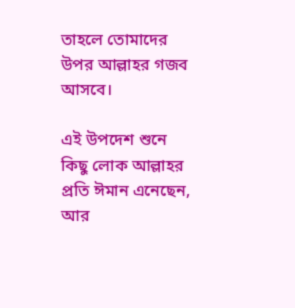তাহলে তোমাদের উপর আল্লাহর গজব আসবে।

এই উপদেশ শুনে কিছু লোক আল্লাহর প্রতি ঈমান এনেছেন, আর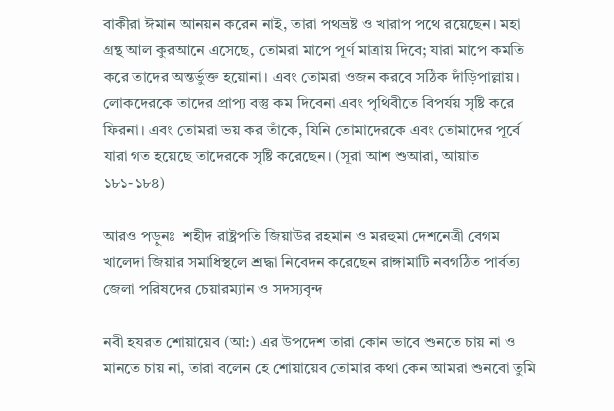বাকীরা ঈমান আনয়ন করেন নাই, তারা পথভ্রষ্ট ও খারাপ পথে রয়েছেন। মহা গ্রন্থ আল কুরআনে এসেছে, তোমরা মাপে পূর্ণ মাত্রায় দিবে; যারা মাপে কমতি করে তাদের অন্তর্ভুক্ত হয়োনা। এবং তোমরা ওজন করবে সঠিক দাঁড়িপাল্লায়। লোকদেরকে তাদের প্রাপ্য বস্তু কম দিবেনা এবং পৃথিবীতে বিপর্যয় সৃষ্টি করে ফিরনা। এবং তোমরা ভয় কর তাঁকে, যিনি তোমাদেরকে এবং তোমাদের পূর্বে যারা গত হয়েছে তাদেরকে সৃষ্টি করেছেন। (সূরা আশ শুআরা, আয়াত ১৮১-১৮৪)

আরও পড়ুনঃ  শহীদ রাষ্ট্রপতি জিয়াউর রহমান ও মরহুমা দেশনেত্রী বেগম খালেদা জিয়ার সমাধিস্থলে শ্রদ্ধা নিবেদন করেছেন রাঙ্গামাটি নবগঠিত পার্বত্য জেলা পরিষদের চেয়ারম্যান ও সদস্যবৃন্দ

নবী হযরত শোয়ায়েব (আ:) এর উপদেশ তারা কোন ভাবে শুনতে চায় না ও মানতে চায় না, তারা বলেন হে শোয়ায়েব তোমার কথা কেন আমরা শুনবো তুমি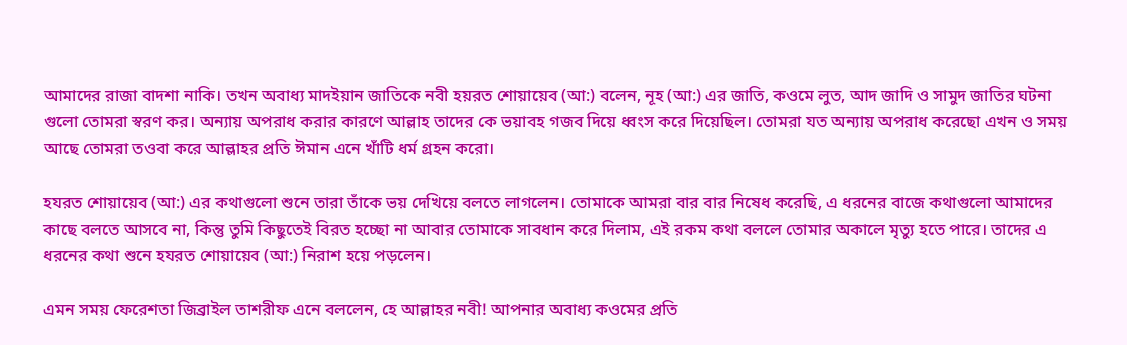আমাদের রাজা বাদশা নাকি। তখন অবাধ্য মাদইয়ান জাতিকে নবী হয়রত শোয়ায়েব (আ:) বলেন, নূহ (আ:) এর জাতি, কওমে লুত, আদ জাদি ও সামুদ জাতির ঘটনা গুলো তোমরা স্বরণ কর। অন্যায় অপরাধ করার কারণে আল্লাহ তাদের কে ভয়াবহ গজব দিয়ে ধ্বংস করে দিয়েছিল। তোমরা যত অন্যায় অপরাধ করেছো এখন ও সময় আছে তোমরা তওবা করে আল্লাহর প্রতি ঈমান এনে খাঁটি ধর্ম গ্রহন করো।

হযরত শোয়ায়েব (আ:) এর কথাগুলো শুনে তারা তাঁকে ভয় দেখিয়ে বলতে লাগলেন। তোমাকে আমরা বার বার নিষেধ করেছি, এ ধরনের বাজে কথাগুলো আমাদের কাছে বলতে আসবে না, কিন্তু তুমি কিছুতেই বিরত হচ্ছো না আবার তোমাকে সাবধান করে দিলাম, এই রকম কথা বললে তোমার অকালে মৃত্যু হতে পারে। তাদের এ ধরনের কথা শুনে হযরত শোয়ায়েব (আ:) নিরাশ হয়ে পড়লেন।

এমন সময় ফেরেশতা জিব্রাইল তাশরীফ এনে বললেন, হে আল্লাহর নবী! আপনার অবাধ্য কওমের প্রতি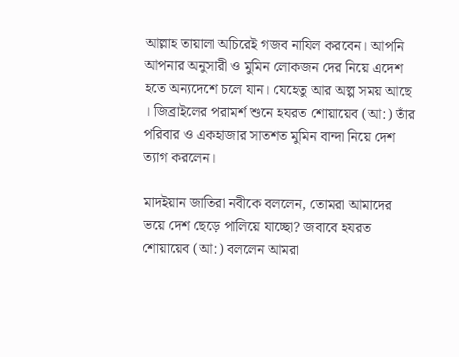আল্লাহ তায়ালা অচিরেই গজব নাযিল করবেন। আপনি আপনার অনুসারী ও মুমিন লোকজন দের নিয়ে এদেশ হতে অন্যদেশে চলে যান। যেহেতু আর অল্প সময় আছে । জিব্রাইলের পরামর্শ শুনে হযরত শোয়ায়েব (আ:) তাঁর পরিবার ও একহাজার সাতশত মুমিন বান্দা নিয়ে দেশ ত্যাগ করলেন।

মাদইয়ান জাতিরা নবীকে বললেন, তোমরা আমাদের ভয়ে দেশ ছেড়ে পালিয়ে যাচ্ছো? জবাবে হযরত শোয়ায়েব (আ:) বললেন আমরা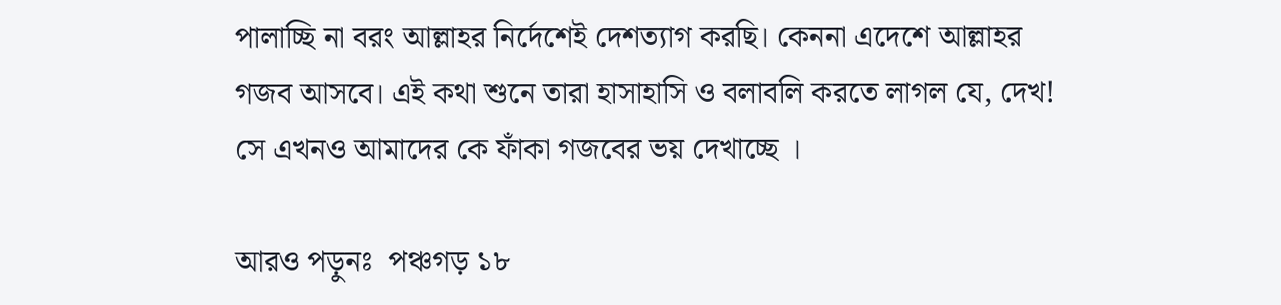পালাচ্ছি না বরং আল্লাহর নির্দেশেই দেশত্যাগ করছি। কেননা এদেশে আল্লাহর গজব আসবে। এই কথা শুনে তারা হাসাহাসি ও বলাবলি করতে লাগল যে, দেখ! সে এখনও আমাদের কে ফাঁকা গজবের ভয় দেখাচ্ছে ।

আরও পড়ুনঃ  পঞ্চগড় ১৮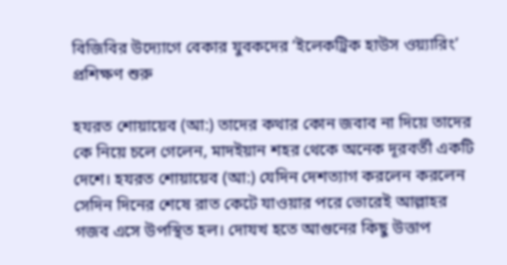বিজিবির উদ্যোগে বেকার যুবকদের ‘ইলেকট্রিক হাউস ওয়্যারিং’ প্রশিক্ষণ শুরু

হযরত শোয়ায়েব (আ:) তাদের কথার কোন জবাব না দিয়ে তাদের কে নিয়ে চলে গেলেন, মাদইয়ান শহর থেকে অনেক দূরবর্তী একটি দেশে। হযরত শোয়ায়েব (আ:) যেদিন দেশত্যাগ করলেন করলেন সেদিন দিনের শেষে রাত কেটে যাওয়ার পরে ভোরেই আল্লাহর গজব এসে উপস্থিত হল। দোযখ হতে আগুনের কিছু উত্তাপ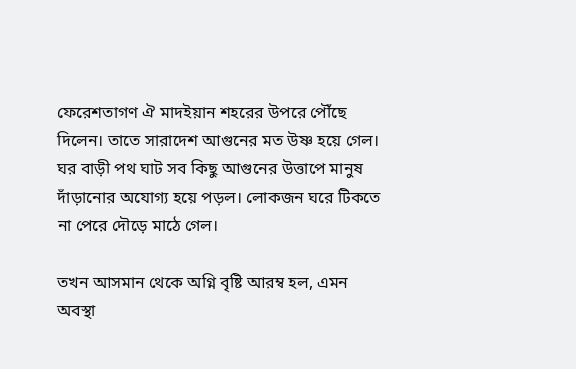ফেরেশতাগণ ঐ মাদইয়ান শহরের উপরে পৌঁছে দিলেন। তাতে সারাদেশ আগুনের মত উষ্ণ হয়ে গেল। ঘর বাড়ী পথ ঘাট সব কিছু আগুনের উত্তাপে মানুষ দাঁড়ানোর অযোগ্য হয়ে পড়ল। লোকজন ঘরে টিকতে না পেরে দৌড়ে মাঠে গেল।

তখন আসমান থেকে অগ্নি বৃষ্টি আরম্ব হল, এমন অবস্থা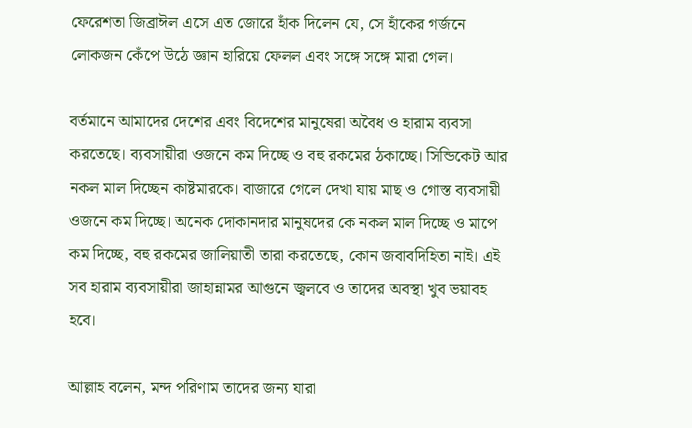ফেরেশতা জিব্রাঈল এসে এত জোরে হাঁক দিলেন যে, সে হাঁকের গর্জনে লোকজন কেঁপে উঠে জ্ঞান হারিয়ে ফেলল এবং সঙ্গে সঙ্গে মারা গেল।

বর্তমানে আমাদের দেশের এবং বিদেশের মানুষেরা অবৈধ ও হারাম ব্যবসা করতেছে। ব্যবসায়ীরা ওজনে কম দিচ্ছে ও বহু রকমের ঠকাচ্ছে। সিন্ডিকেট আর নকল মাল দিচ্ছেন কাষ্টমারকে। বাজারে গেলে দেখা যায় মাছ ও গোস্ত ব্যবসায়ী ওজনে কম দিচ্ছে। অনেক দোকানদার মানুষদের কে নকল মাল দিচ্ছে ও মাপে কম দিচ্ছে, বহু রকমের জালিয়াতী তারা করতেছে, কোন জবাবদিহিতা নাই। এই সব হারাম ব্যবসায়ীরা জাহান্নামর আগুনে জ্বলবে ও তাদের অবস্থা খুব ভয়াবহ হবে।

আল্লাহ বলেন, মন্দ পরিণাম তাদের জন্য যারা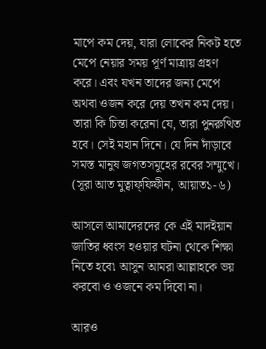মাপে কম দেয়, যারা লোকের নিকট হতে মেপে নেয়ার সময় পূর্ণ মাত্রায় গ্রহণ করে। এবং যখন তাদের জন্য মেপে অথবা ওজন করে দেয় তখন কম দেয়। তারা কি চিন্তা করেনা যে, তারা পুনরুত্থিত হবে। সেই মহান দিনে। যে দিন দাঁড়াবে সমস্ত মানুষ জগতসমূহের রবের সম্মুখে। (সূরা আত মুত্বাফ্ফিফীন, আয়াত১-৬)

আসলে আমাদেরদের কে এই মাদইয়ান জাতির ধ্বংস হওয়ার ঘটনা থেকে শিক্ষা নিতে হবে৷ আসুন আমরা আল্লাহকে ভয় করবো ও ওজনে কম দিবো না।

আরও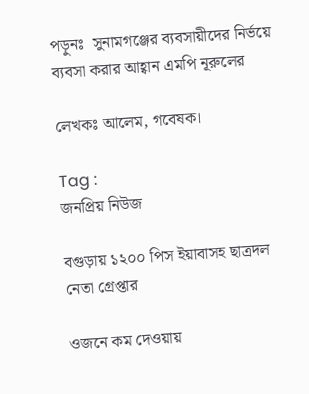পড়ুনঃ  সুনামগঞ্জের ব্যবসায়ীদের নির্ভয়ে ব্যবসা করার আহ্বান এমপি নূরুলের

লেখকঃ আলেম, গবেষক।

Tag :
জনপ্রিয় নিউজ

বগুড়ায় ১২০০ পিস ইয়াবাসহ ছাত্রদল নেতা গ্রেপ্তার

ওজনে কম দেওয়ায়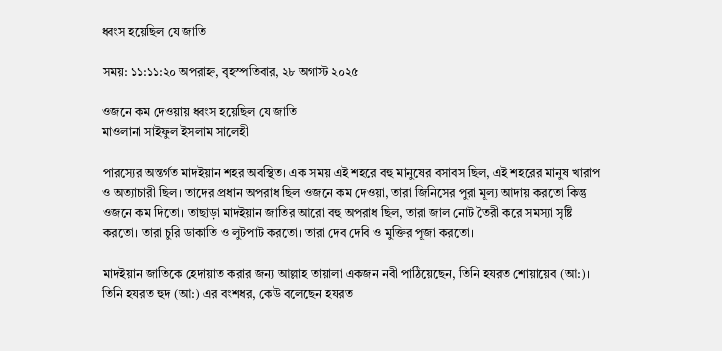ধ্বংস হয়েছিল যে জাতি

সময়: ১১:১১:২০ অপরাহ্ন, বৃহস্পতিবার, ২৮ অগাস্ট ২০২৫

ওজনে কম দেওয়ায় ধ্বংস হয়েছিল যে জাতি
মাওলানা সাইফুল ইসলাম সালেহী

পারস্যের অন্তর্গত মাদইয়ান শহর অবস্থিত। এক সময় এই শহরে বহু মানুষের বসাবস ছিল, এই শহরের মানুষ খারাপ ও অত্যাচারী ছিল। তাদের প্রধান অপরাধ ছিল ওজনে কম দেওয়া, তারা জিনিসের পুরা মূল্য আদায় করতো কিন্তু ওজনে কম দিতো। তাছাড়া মাদইয়ান জাতির আরো বহু অপরাধ ছিল, তারা জাল নোট তৈরী করে সমস্যা সৃষ্টি করতো। তারা চুরি ডাকাতি ও লুটপাট করতো। তারা দেব দেবি ও মুক্তির পূজা করতো।

মাদইয়ান জাতিকে হেদায়াত করার জন্য আল্লাহ তায়ালা একজন নবী পাঠিয়েছেন, তিনি হযরত শোয়ায়েব (আ:)। তিনি হযরত হুদ (আ:) এর বংশধর, কেউ বলেছেন হযরত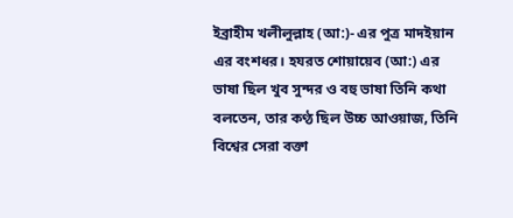ইব্রাহীম খলীলুল্লাহ (আ:)- এর পুত্র মাদইয়ান এর বংশধর। হযরত শোয়ায়েব (আ:) এর ভাষা ছিল খুব সুন্দর ও বহু ভাষা তিনি কথা বলতেন, তার কণ্ঠ ছিল উচ্চ আওয়াজ, তিনি বিশ্বের সেরা বক্তা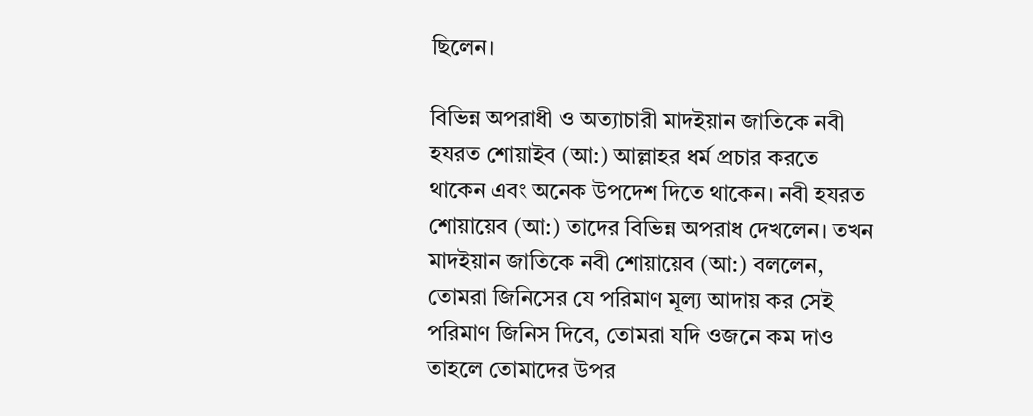ছিলেন।

বিভিন্ন অপরাধী ও অত্যাচারী মাদইয়ান জাতিকে নবী হযরত শোয়াইব (আ:) আল্লাহর ধর্ম প্রচার করতে থাকেন এবং অনেক উপদেশ দিতে থাকেন। নবী হযরত শোয়ায়েব (আ:) তাদের বিভিন্ন অপরাধ দেখলেন। তখন মাদইয়ান জাতিকে নবী শোয়ায়েব (আ:) বললেন, তোমরা জিনিসের যে পরিমাণ মূল্য আদায় কর সেই পরিমাণ জিনিস দিবে, তোমরা যদি ওজনে কম দাও তাহলে তোমাদের উপর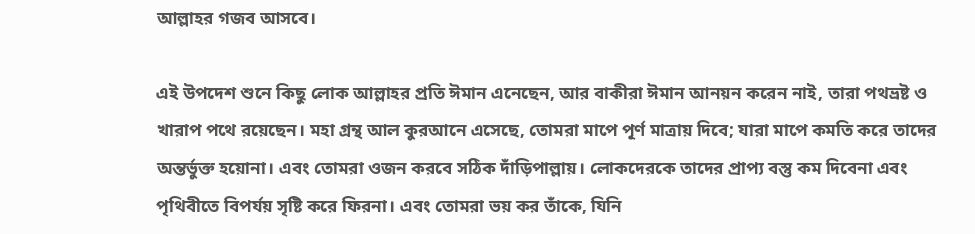আল্লাহর গজব আসবে।

এই উপদেশ শুনে কিছু লোক আল্লাহর প্রতি ঈমান এনেছেন, আর বাকীরা ঈমান আনয়ন করেন নাই, তারা পথভ্রষ্ট ও খারাপ পথে রয়েছেন। মহা গ্রন্থ আল কুরআনে এসেছে, তোমরা মাপে পূর্ণ মাত্রায় দিবে; যারা মাপে কমতি করে তাদের অন্তর্ভুক্ত হয়োনা। এবং তোমরা ওজন করবে সঠিক দাঁড়িপাল্লায়। লোকদেরকে তাদের প্রাপ্য বস্তু কম দিবেনা এবং পৃথিবীতে বিপর্যয় সৃষ্টি করে ফিরনা। এবং তোমরা ভয় কর তাঁকে, যিনি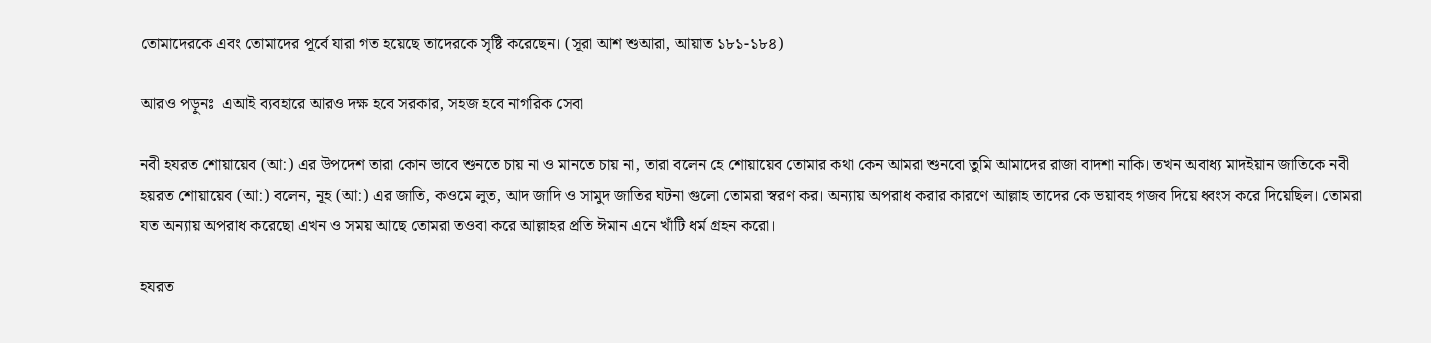তোমাদেরকে এবং তোমাদের পূর্বে যারা গত হয়েছে তাদেরকে সৃষ্টি করেছেন। (সূরা আশ শুআরা, আয়াত ১৮১-১৮৪)

আরও পড়ুনঃ  এআই ব্যবহারে আরও দক্ষ হবে সরকার, সহজ হবে নাগরিক সেবা

নবী হযরত শোয়ায়েব (আ:) এর উপদেশ তারা কোন ভাবে শুনতে চায় না ও মানতে চায় না, তারা বলেন হে শোয়ায়েব তোমার কথা কেন আমরা শুনবো তুমি আমাদের রাজা বাদশা নাকি। তখন অবাধ্য মাদইয়ান জাতিকে নবী হয়রত শোয়ায়েব (আ:) বলেন, নূহ (আ:) এর জাতি, কওমে লুত, আদ জাদি ও সামুদ জাতির ঘটনা গুলো তোমরা স্বরণ কর। অন্যায় অপরাধ করার কারণে আল্লাহ তাদের কে ভয়াবহ গজব দিয়ে ধ্বংস করে দিয়েছিল। তোমরা যত অন্যায় অপরাধ করেছো এখন ও সময় আছে তোমরা তওবা করে আল্লাহর প্রতি ঈমান এনে খাঁটি ধর্ম গ্রহন করো।

হযরত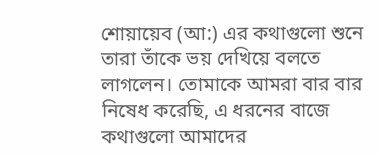শোয়ায়েব (আ:) এর কথাগুলো শুনে তারা তাঁকে ভয় দেখিয়ে বলতে লাগলেন। তোমাকে আমরা বার বার নিষেধ করেছি, এ ধরনের বাজে কথাগুলো আমাদের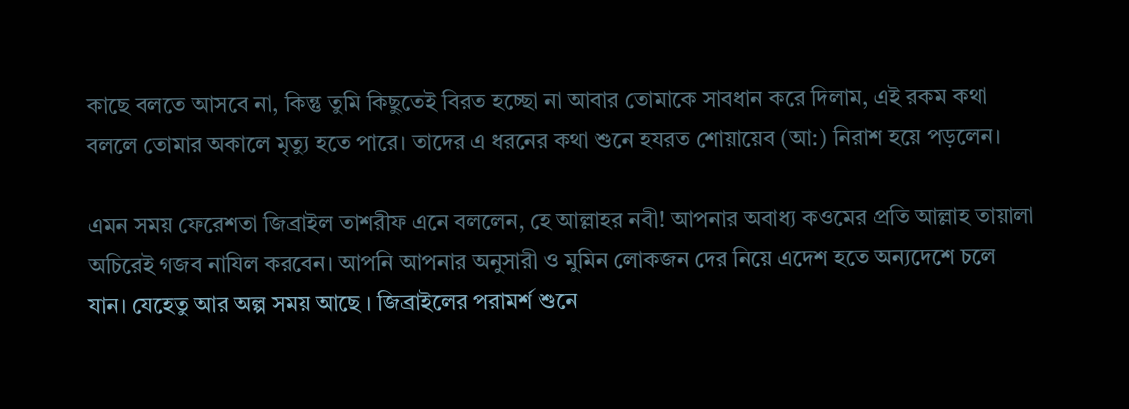কাছে বলতে আসবে না, কিন্তু তুমি কিছুতেই বিরত হচ্ছো না আবার তোমাকে সাবধান করে দিলাম, এই রকম কথা বললে তোমার অকালে মৃত্যু হতে পারে। তাদের এ ধরনের কথা শুনে হযরত শোয়ায়েব (আ:) নিরাশ হয়ে পড়লেন।

এমন সময় ফেরেশতা জিব্রাইল তাশরীফ এনে বললেন, হে আল্লাহর নবী! আপনার অবাধ্য কওমের প্রতি আল্লাহ তায়ালা অচিরেই গজব নাযিল করবেন। আপনি আপনার অনুসারী ও মুমিন লোকজন দের নিয়ে এদেশ হতে অন্যদেশে চলে যান। যেহেতু আর অল্প সময় আছে । জিব্রাইলের পরামর্শ শুনে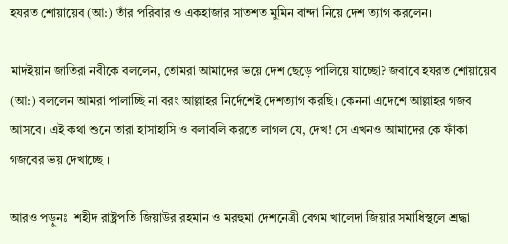হযরত শোয়ায়েব (আ:) তাঁর পরিবার ও একহাজার সাতশত মুমিন বান্দা নিয়ে দেশ ত্যাগ করলেন।

মাদইয়ান জাতিরা নবীকে বললেন, তোমরা আমাদের ভয়ে দেশ ছেড়ে পালিয়ে যাচ্ছো? জবাবে হযরত শোয়ায়েব (আ:) বললেন আমরা পালাচ্ছি না বরং আল্লাহর নির্দেশেই দেশত্যাগ করছি। কেননা এদেশে আল্লাহর গজব আসবে। এই কথা শুনে তারা হাসাহাসি ও বলাবলি করতে লাগল যে, দেখ! সে এখনও আমাদের কে ফাঁকা গজবের ভয় দেখাচ্ছে ।

আরও পড়ুনঃ  শহীদ রাষ্ট্রপতি জিয়াউর রহমান ও মরহুমা দেশনেত্রী বেগম খালেদা জিয়ার সমাধিস্থলে শ্রদ্ধা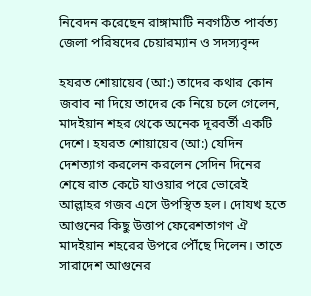নিবেদন করেছেন রাঙ্গামাটি নবগঠিত পার্বত্য জেলা পরিষদের চেয়ারম্যান ও সদস্যবৃন্দ

হযরত শোয়ায়েব (আ:) তাদের কথার কোন জবাব না দিয়ে তাদের কে নিয়ে চলে গেলেন, মাদইয়ান শহর থেকে অনেক দূরবর্তী একটি দেশে। হযরত শোয়ায়েব (আ:) যেদিন দেশত্যাগ করলেন করলেন সেদিন দিনের শেষে রাত কেটে যাওয়ার পরে ভোরেই আল্লাহর গজব এসে উপস্থিত হল। দোযখ হতে আগুনের কিছু উত্তাপ ফেরেশতাগণ ঐ মাদইয়ান শহরের উপরে পৌঁছে দিলেন। তাতে সারাদেশ আগুনের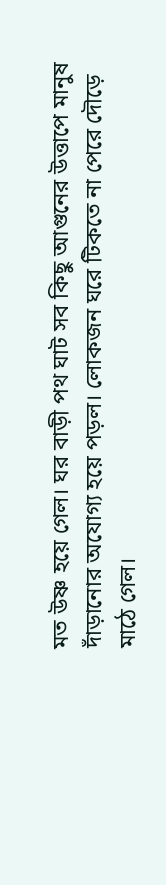মত উষ্ণ হয়ে গেল। ঘর বাড়ী পথ ঘাট সব কিছু আগুনের উত্তাপে মানুষ দাঁড়ানোর অযোগ্য হয়ে পড়ল। লোকজন ঘরে টিকতে না পেরে দৌড়ে মাঠে গেল।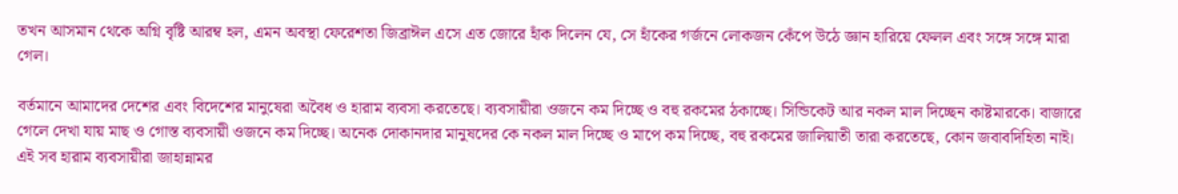তখন আসমান থেকে অগ্নি বৃষ্টি আরম্ব হল, এমন অবস্থা ফেরেশতা জিব্রাঈল এসে এত জোরে হাঁক দিলেন যে, সে হাঁকের গর্জনে লোকজন কেঁপে উঠে জ্ঞান হারিয়ে ফেলল এবং সঙ্গে সঙ্গে মারা গেল।

বর্তমানে আমাদের দেশের এবং বিদেশের মানুষেরা অবৈধ ও হারাম ব্যবসা করতেছে। ব্যবসায়ীরা ওজনে কম দিচ্ছে ও বহু রকমের ঠকাচ্ছে। সিন্ডিকেট আর নকল মাল দিচ্ছেন কাষ্টমারকে। বাজারে গেলে দেখা যায় মাছ ও গোস্ত ব্যবসায়ী ওজনে কম দিচ্ছে। অনেক দোকানদার মানুষদের কে নকল মাল দিচ্ছে ও মাপে কম দিচ্ছে, বহু রকমের জালিয়াতী তারা করতেছে, কোন জবাবদিহিতা নাই। এই সব হারাম ব্যবসায়ীরা জাহান্নামর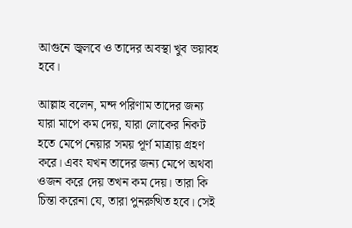আগুনে জ্বলবে ও তাদের অবস্থা খুব ভয়াবহ হবে।

আল্লাহ বলেন, মন্দ পরিণাম তাদের জন্য যারা মাপে কম দেয়, যারা লোকের নিকট হতে মেপে নেয়ার সময় পূর্ণ মাত্রায় গ্রহণ করে। এবং যখন তাদের জন্য মেপে অথবা ওজন করে দেয় তখন কম দেয়। তারা কি চিন্তা করেনা যে, তারা পুনরুত্থিত হবে। সেই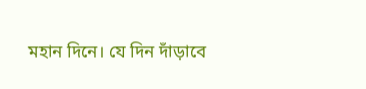মহান দিনে। যে দিন দাঁড়াবে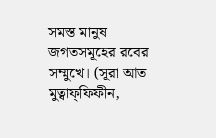সমস্ত মানুষ জগতসমূহের রবের সম্মুখে। (সূরা আত মুত্বাফ্ফিফীন,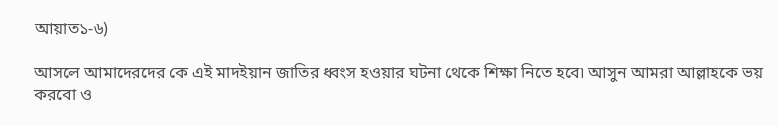আয়াত১-৬)

আসলে আমাদেরদের কে এই মাদইয়ান জাতির ধ্বংস হওয়ার ঘটনা থেকে শিক্ষা নিতে হবে৷ আসুন আমরা আল্লাহকে ভয় করবো ও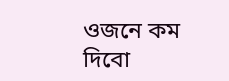ওজনে কম দিবো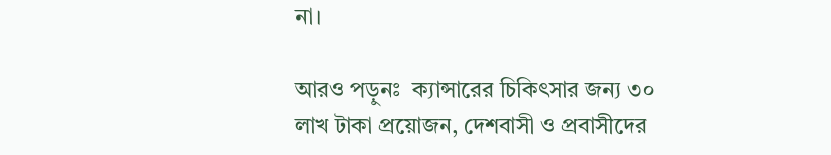না।

আরও পড়ুনঃ  ক্যান্সারের চিকিৎসার জন্য ৩০ লাখ টাকা প্রয়োজন, দেশবাসী ও প্রবাসীদের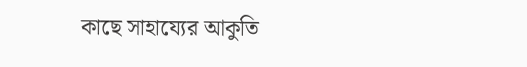কাছে সাহায্যের আকুতি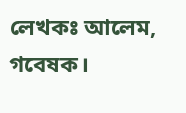লেখকঃ আলেম, গবেষক।